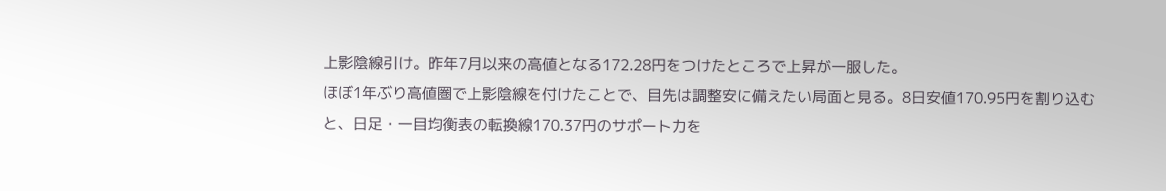上影陰線引け。昨年7月以来の高値となる172.28円をつけたところで上昇が一服した。
ほぼ1年ぶり高値圏で上影陰線を付けたことで、目先は調整安に備えたい局面と見る。8日安値170.95円を割り込むと、日足・一目均衡表の転換線170.37円のサポート力を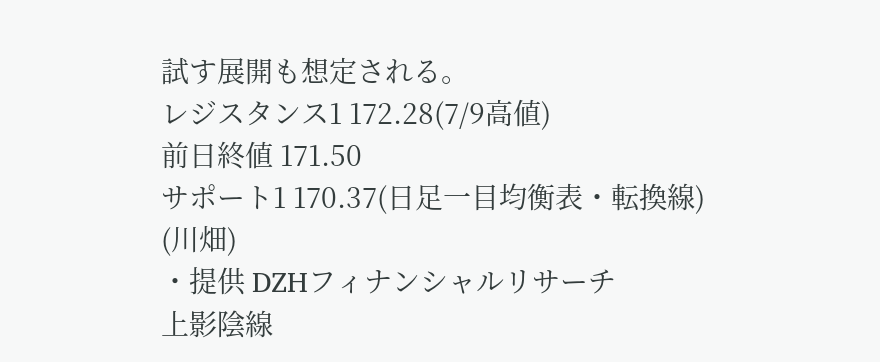試す展開も想定される。
レジスタンス1 172.28(7/9高値)
前日終値 171.50
サポート1 170.37(日足一目均衡表・転換線)
(川畑)
・提供 DZHフィナンシャルリサーチ
上影陰線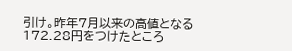引け。昨年7月以来の高値となる172.28円をつけたところ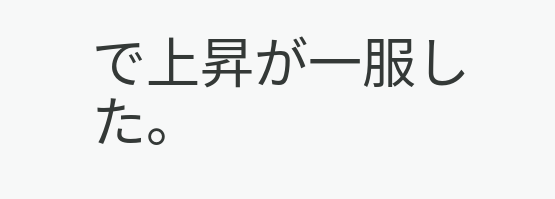で上昇が一服した。